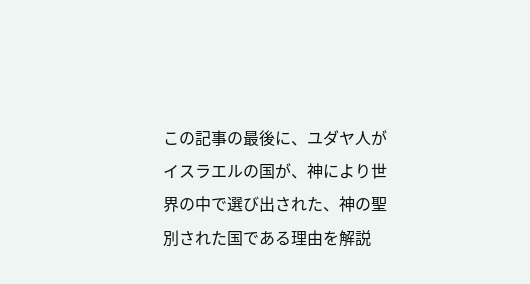この記事の最後に、ユダヤ人がイスラエルの国が、神により世界の中で選び出された、神の聖別された国である理由を解説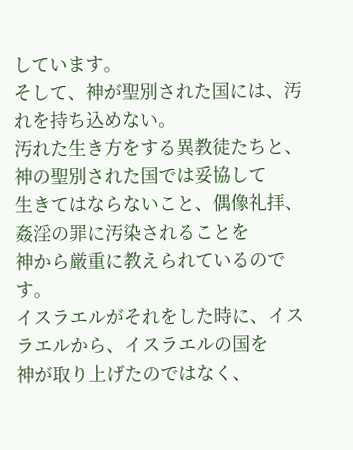しています。
そして、神が聖別された国には、汚れを持ち込めない。
汚れた生き方をする異教徒たちと、神の聖別された国では妥協して
生きてはならないこと、偶像礼拝、姦淫の罪に汚染されることを
神から厳重に教えられているのです。
イスラエルがそれをした時に、イスラエルから、イスラエルの国を
神が取り上げたのではなく、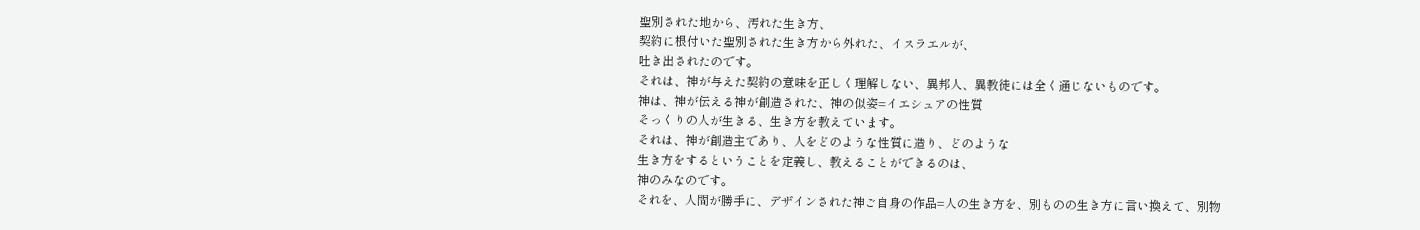聖別された地から、汚れた生き方、
契約に根付いた聖別された生き方から外れた、イスラエルが、
吐き出されたのです。
それは、神が与えた契約の意味を正しく理解しない、異邦人、異教徒には全く通じないものです。
神は、神が伝える神が創造された、神の似姿=イエシュアの性質
そっくりの人が生きる、生き方を教えています。
それは、神が創造主であり、人をどのような性質に造り、どのような
生き方をするということを定義し、教えることができるのは、
神のみなのです。
それを、人間が勝手に、デザインされた神ご自身の作品=人の生き方を、別ものの生き方に言い換えて、別物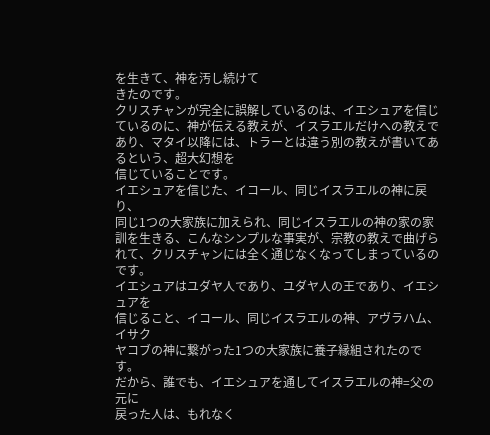を生きて、神を汚し続けて
きたのです。
クリスチャンが完全に誤解しているのは、イエシュアを信じているのに、神が伝える教えが、イスラエルだけへの教えであり、マタイ以降には、トラーとは違う別の教えが書いてあるという、超大幻想を
信じていることです。
イエシュアを信じた、イコール、同じイスラエルの神に戻り、
同じ1つの大家族に加えられ、同じイスラエルの神の家の家訓を生きる、こんなシンプルな事実が、宗教の教えで曲げられて、クリスチャンには全く通じなくなってしまっているのです。
イエシュアはユダヤ人であり、ユダヤ人の王であり、イエシュアを
信じること、イコール、同じイスラエルの神、アヴラハム、イサク
ヤコブの神に繋がった1つの大家族に養子縁組されたのです。
だから、誰でも、イエシュアを通してイスラエルの神=父の元に
戻った人は、もれなく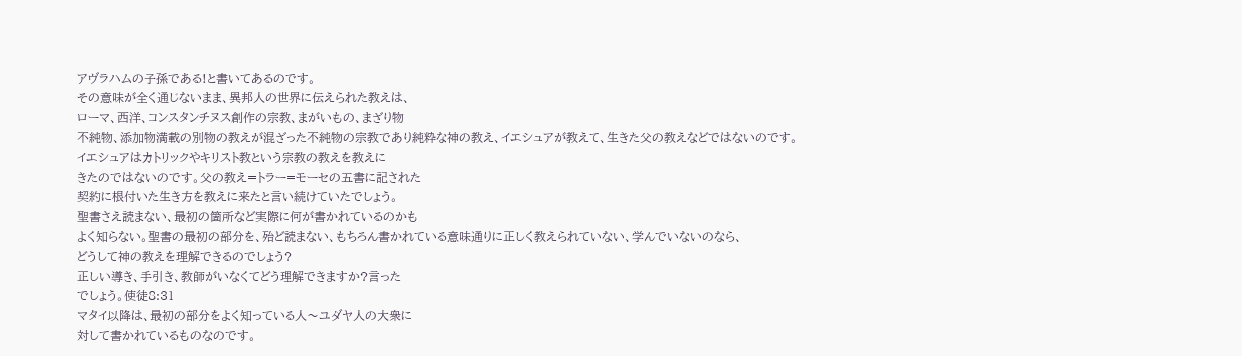アヴラハムの子孫である!と書いてあるのです。
その意味が全く通じないまま、異邦人の世界に伝えられた教えは、
ローマ、西洋、コンスタンチヌス創作の宗教、まがいもの、まざり物
不純物、添加物満載の別物の教えが混ざった不純物の宗教であり純粋な神の教え、イエシュアが教えて、生きた父の教えなどではないのです。
イエシュアはカトリックやキリスト教という宗教の教えを教えに
きたのではないのです。父の教え=トラー=モーセの五書に記された
契約に根付いた生き方を教えに来たと言い続けていたでしょう。
聖書さえ読まない、最初の箇所など実際に何が書かれているのかも
よく知らない。聖書の最初の部分を、殆ど読まない、もちろん書かれている意味通りに正しく教えられていない、学んでいないのなら、
どうして神の教えを理解できるのでしょう?
正しい導き、手引き、教師がいなくてどう理解できますか?言った
でしょう。使徒8:31
マタイ以降は、最初の部分をよく知っている人〜ユダヤ人の大衆に
対して書かれているものなのです。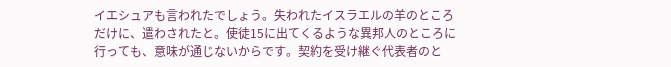イエシュアも言われたでしょう。失われたイスラエルの羊のところ
だけに、遣わされたと。使徒15に出てくるような異邦人のところに
行っても、意味が通じないからです。契約を受け継ぐ代表者のと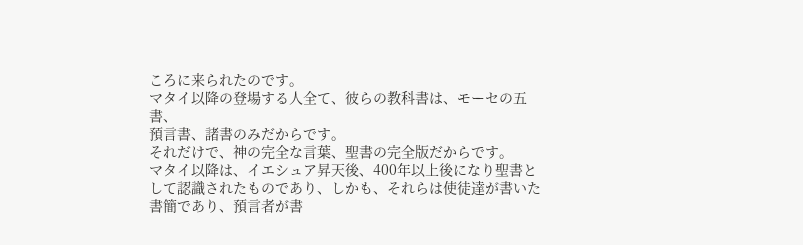ころに来られたのです。
マタイ以降の登場する人全て、彼らの教科書は、モーセの五書、
預言書、諸書のみだからです。
それだけで、神の完全な言葉、聖書の完全版だからです。
マタイ以降は、イエシュア昇天後、400年以上後になり聖書と
して認識されたものであり、しかも、それらは使徒達が書いた書簡であり、預言者が書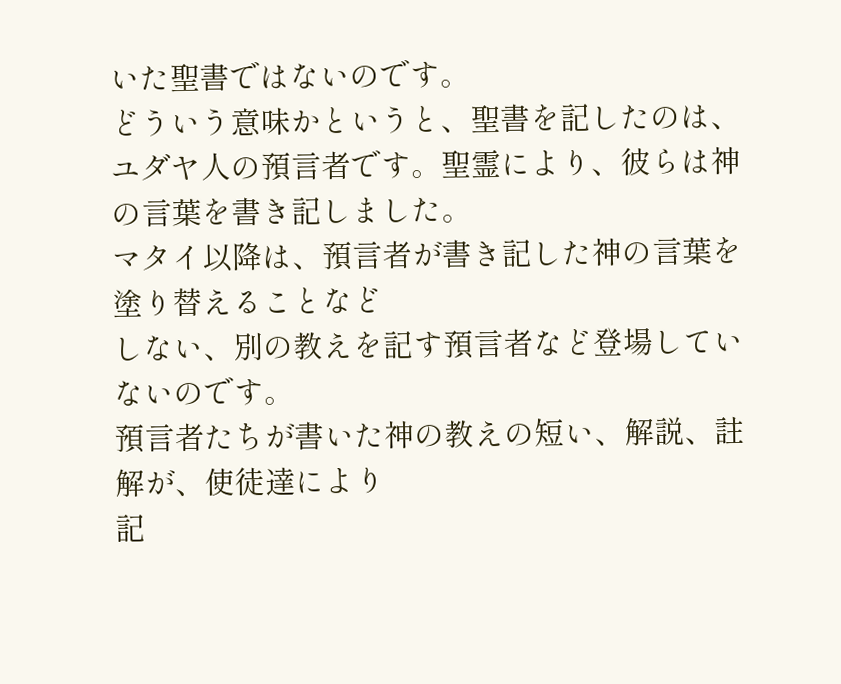いた聖書ではないのです。
どういう意味かというと、聖書を記したのは、ユダヤ人の預言者です。聖霊により、彼らは神の言葉を書き記しました。
マタイ以降は、預言者が書き記した神の言葉を塗り替えることなど
しない、別の教えを記す預言者など登場していないのです。
預言者たちが書いた神の教えの短い、解説、註解が、使徒達により
記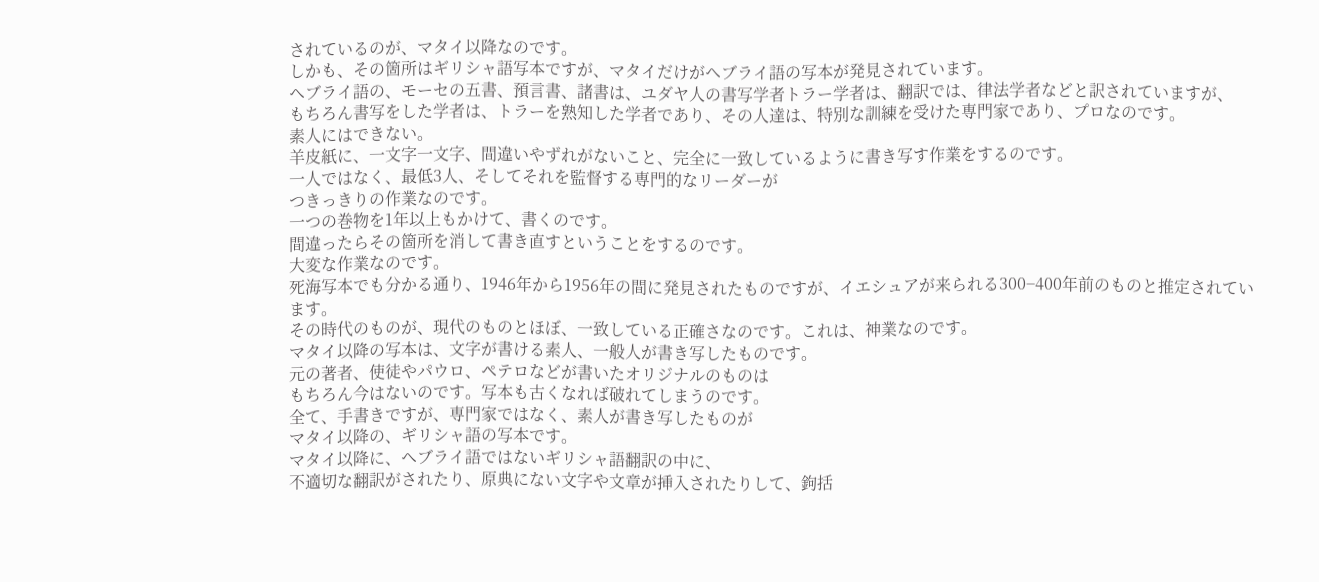されているのが、マタイ以降なのです。
しかも、その箇所はギリシャ語写本ですが、マタイだけがヘブライ語の写本が発見されています。
ヘブライ語の、モーセの五書、預言書、諸書は、ユダヤ人の書写学者トラー学者は、翻訳では、律法学者などと訳されていますが、
もちろん書写をした学者は、トラーを熟知した学者であり、その人達は、特別な訓練を受けた専門家であり、プロなのです。
素人にはできない。
羊皮紙に、一文字一文字、間違いやずれがないこと、完全に一致しているように書き写す作業をするのです。
一人ではなく、最低3人、そしてそれを監督する専門的なリーダーが
つきっきりの作業なのです。
一つの巻物を1年以上もかけて、書くのです。
間違ったらその箇所を消して書き直すということをするのです。
大変な作業なのです。
死海写本でも分かる通り、1946年から1956年の間に発見されたものですが、イエシュアが来られる300−400年前のものと推定されています。
その時代のものが、現代のものとほぼ、一致している正確さなのです。これは、神業なのです。
マタイ以降の写本は、文字が書ける素人、一般人が書き写したものです。
元の著者、使徒やパウロ、ペテロなどが書いたオリジナルのものは
もちろん今はないのです。写本も古くなれば破れてしまうのです。
全て、手書きですが、専門家ではなく、素人が書き写したものが
マタイ以降の、ギリシャ語の写本です。
マタイ以降に、ヘブライ語ではないギリシャ語翻訳の中に、
不適切な翻訳がされたり、原典にない文字や文章が挿入されたりして、鉤括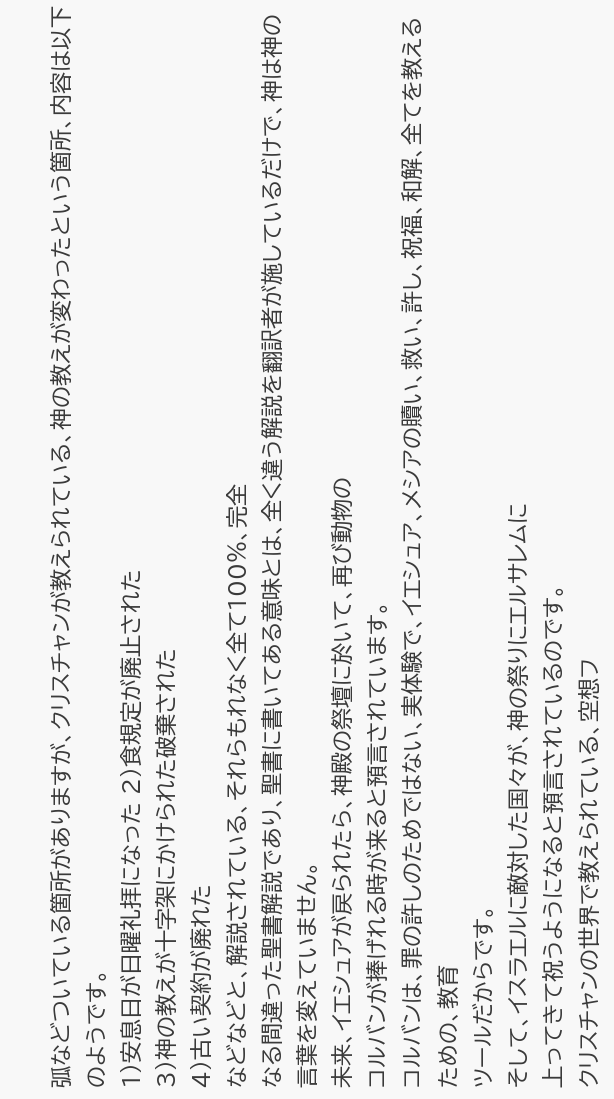弧などついている箇所がありますが、クリスチャンが教えられている、神の教えが変わったという箇所、内容は以下のようです。
1)安息日が日曜礼拝になった 2)食規定が廃止された
3)神の教えが十字架にかけられた破棄された
4)古い契約が廃れた
などなどと、解説されている、それらもれなく全て100%、完全
なる間違った聖書解説であり、聖書に書いてある意味とは、全く違う解説を翻訳者が施しているだけで、神は神の言葉を変えていません。
未来、イエシュアが戻られたら、神殿の祭壇に於いて、再び動物の
コルバンが捧げれる時が来ると預言されています。
コルバンは、罪の許しのためではない、実体験で、イエシュア、メシアの贖い、救い、許し、祝福、和解、全てを教えるための、教育
ツールだからです。
そして、イスラエルに敵対した国々が、神の祭りにエルサレムに
上ってきて祝うようになると預言されているのです。
クリスチャンの世界で教えられている、空想フ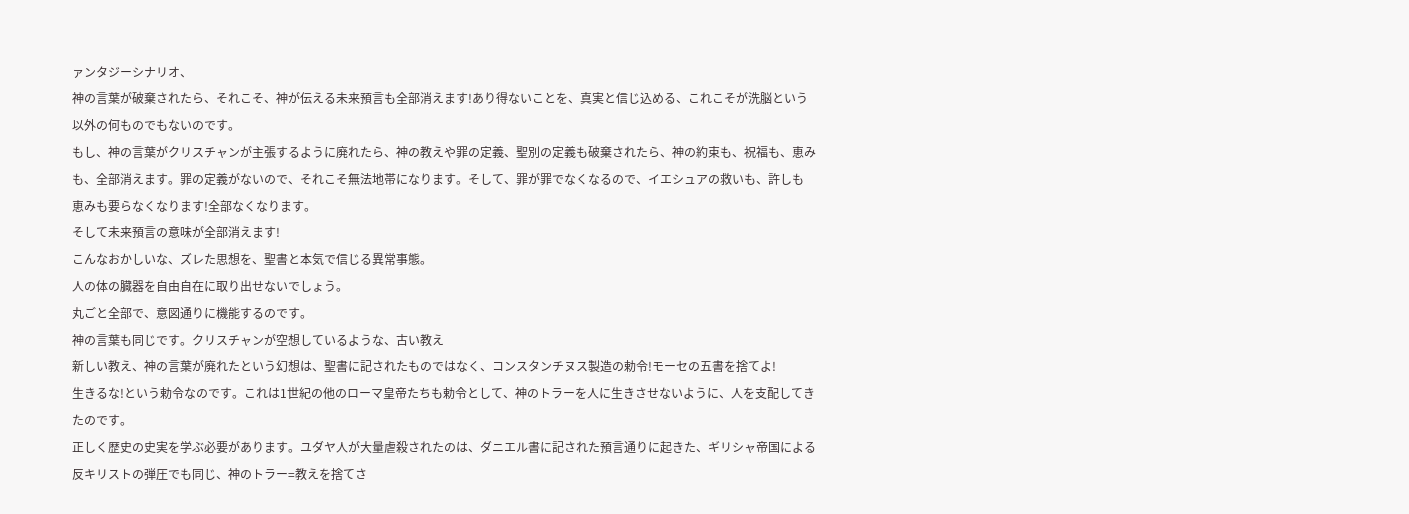ァンタジーシナリオ、
神の言葉が破棄されたら、それこそ、神が伝える未来預言も全部消えます!あり得ないことを、真実と信じ込める、これこそが洗脳という
以外の何ものでもないのです。
もし、神の言葉がクリスチャンが主張するように廃れたら、神の教えや罪の定義、聖別の定義も破棄されたら、神の約束も、祝福も、恵みも、全部消えます。罪の定義がないので、それこそ無法地帯になります。そして、罪が罪でなくなるので、イエシュアの救いも、許しも
恵みも要らなくなります!全部なくなります。
そして未来預言の意味が全部消えます!
こんなおかしいな、ズレた思想を、聖書と本気で信じる異常事態。
人の体の臓器を自由自在に取り出せないでしょう。
丸ごと全部で、意図通りに機能するのです。
神の言葉も同じです。クリスチャンが空想しているような、古い教え
新しい教え、神の言葉が廃れたという幻想は、聖書に記されたものではなく、コンスタンチヌス製造の勅令!モーセの五書を捨てよ!
生きるな!という勅令なのです。これは1世紀の他のローマ皇帝たちも勅令として、神のトラーを人に生きさせないように、人を支配してきたのです。
正しく歴史の史実を学ぶ必要があります。ユダヤ人が大量虐殺されたのは、ダニエル書に記された預言通りに起きた、ギリシャ帝国による反キリストの弾圧でも同じ、神のトラー=教えを捨てさ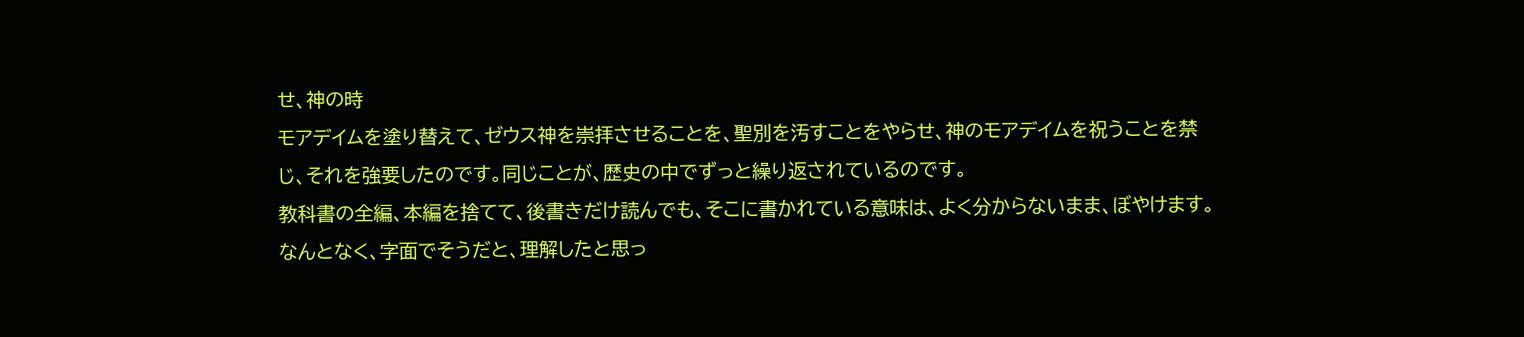せ、神の時
モアデイムを塗り替えて、ゼウス神を崇拝させることを、聖別を汚すことをやらせ、神のモアデイムを祝うことを禁じ、それを強要したのです。同じことが、歴史の中でずっと繰り返されているのです。
教科書の全編、本編を捨てて、後書きだけ読んでも、そこに書かれている意味は、よく分からないまま、ぼやけます。
なんとなく、字面でそうだと、理解したと思っ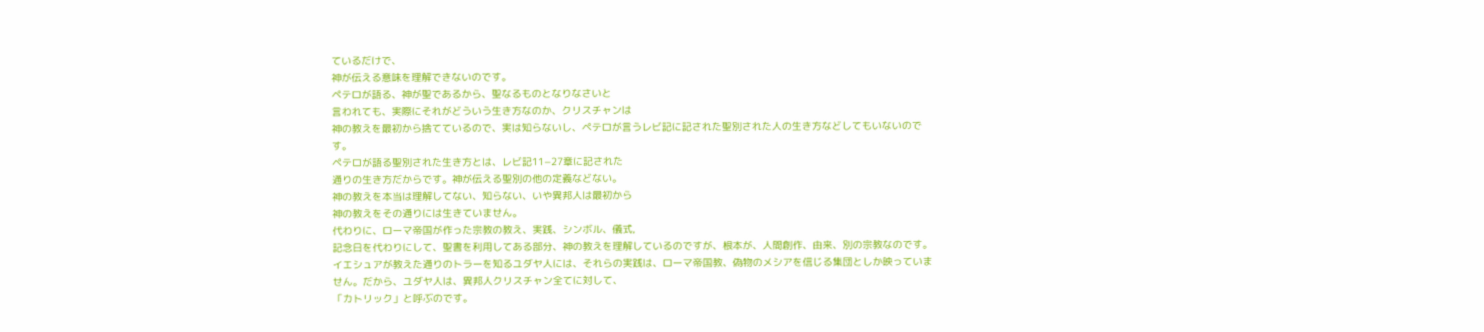ているだけで、
神が伝える意味を理解できないのです。
ペテロが語る、神が聖であるから、聖なるものとなりなさいと
言われても、実際にそれがどういう生き方なのか、クリスチャンは
神の教えを最初から捨てているので、実は知らないし、ペテロが言うレビ記に記された聖別された人の生き方などしてもいないのです。
ペテロが語る聖別された生き方とは、レビ記11−27章に記された
通りの生き方だからです。神が伝える聖別の他の定義などない。
神の教えを本当は理解してない、知らない、いや異邦人は最初から
神の教えをその通りには生きていません。
代わりに、ローマ帝国が作った宗教の教え、実践、シンボル、儀式,
記念日を代わりにして、聖書を利用してある部分、神の教えを理解しているのですが、根本が、人間創作、由来、別の宗教なのです。
イエシュアが教えた通りのトラーを知るユダヤ人には、それらの実践は、ローマ帝国教、偽物のメシアを信じる集団としか映っていません。だから、ユダヤ人は、異邦人クリスチャン全てに対して、
「カトリック」と呼ぶのです。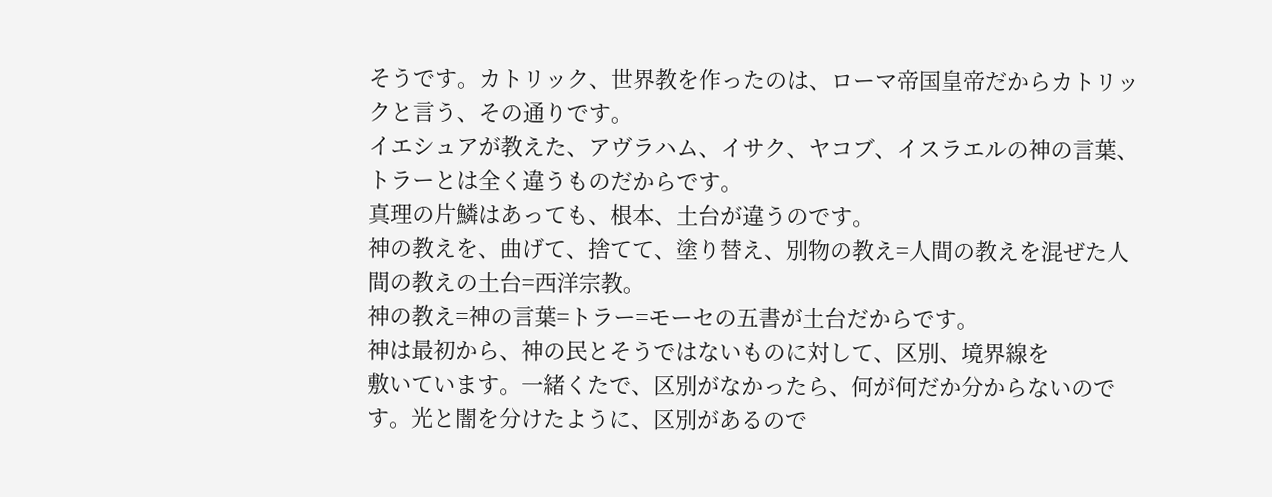そうです。カトリック、世界教を作ったのは、ローマ帝国皇帝だからカトリックと言う、その通りです。
イエシュアが教えた、アヴラハム、イサク、ヤコブ、イスラエルの神の言葉、トラーとは全く違うものだからです。
真理の片鱗はあっても、根本、土台が違うのです。
神の教えを、曲げて、捨てて、塗り替え、別物の教え=人間の教えを混ぜた人間の教えの土台=西洋宗教。
神の教え=神の言葉=トラー=モーセの五書が土台だからです。
神は最初から、神の民とそうではないものに対して、区別、境界線を
敷いています。一緒くたで、区別がなかったら、何が何だか分からないのです。光と闇を分けたように、区別があるので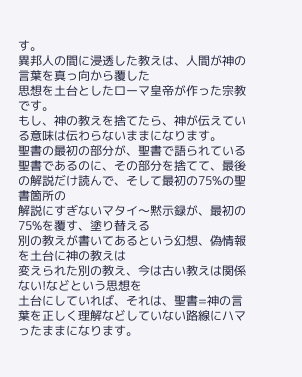す。
異邦人の間に浸透した教えは、人間が神の言葉を真っ向から覆した
思想を土台としたローマ皇帝が作った宗教です。
もし、神の教えを捨てたら、神が伝えている意味は伝わらないままになります。
聖書の最初の部分が、聖書で語られている聖書であるのに、その部分を捨てて、最後の解説だけ読んで、そして最初の75%の聖書箇所の
解説にすぎないマタイ〜黙示録が、最初の75%を覆す、塗り替える
別の教えが書いてあるという幻想、偽情報を土台に神の教えは
変えられた別の教え、今は古い教えは関係ない!などという思想を
土台にしていれば、それは、聖書=神の言葉を正しく理解などしていない路線にハマったままになります。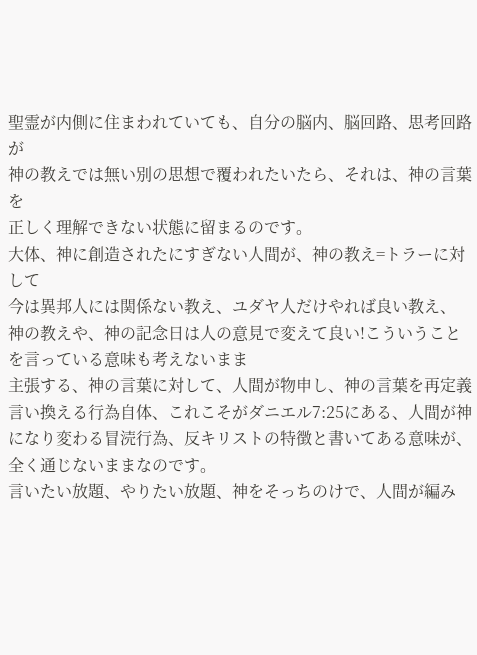聖霊が内側に住まわれていても、自分の脳内、脳回路、思考回路が
神の教えでは無い別の思想で覆われたいたら、それは、神の言葉を
正しく理解できない状態に留まるのです。
大体、神に創造されたにすぎない人間が、神の教え=トラーに対して
今は異邦人には関係ない教え、ユダヤ人だけやれば良い教え、
神の教えや、神の記念日は人の意見で変えて良い!こういうことを言っている意味も考えないまま
主張する、神の言葉に対して、人間が物申し、神の言葉を再定義
言い換える行為自体、これこそがダニエル7:25にある、人間が神になり変わる冒涜行為、反キリストの特徴と書いてある意味が、
全く通じないままなのです。
言いたい放題、やりたい放題、神をそっちのけで、人間が編み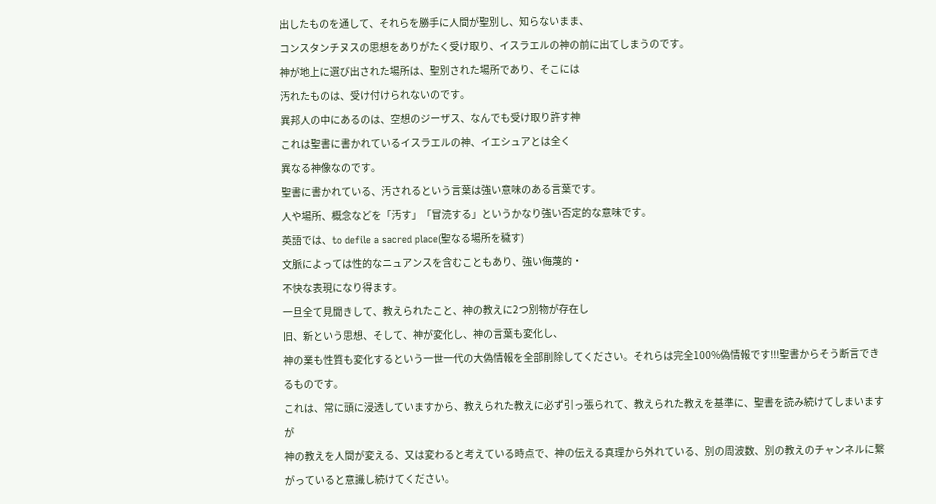出したものを通して、それらを勝手に人間が聖別し、知らないまま、
コンスタンチヌスの思想をありがたく受け取り、イスラエルの神の前に出てしまうのです。
神が地上に選び出された場所は、聖別された場所であり、そこには
汚れたものは、受け付けられないのです。
異邦人の中にあるのは、空想のジーザス、なんでも受け取り許す神
これは聖書に書かれているイスラエルの神、イエシュアとは全く
異なる神像なのです。
聖書に書かれている、汚されるという言葉は強い意味のある言葉です。
人や場所、概念などを「汚す」「冒涜する」というかなり強い否定的な意味です。
英語では、to defile a sacred place(聖なる場所を穢す)
文脈によっては性的なニュアンスを含むこともあり、強い侮蔑的・
不快な表現になり得ます。
一旦全て見聞きして、教えられたこと、神の教えに2つ別物が存在し
旧、新という思想、そして、神が変化し、神の言葉も変化し、
神の業も性質も変化するという一世一代の大偽情報を全部削除してください。それらは完全100%偽情報です!!!聖書からそう断言できるものです。
これは、常に頭に浸透していますから、教えられた教えに必ず引っ張られて、教えられた教えを基準に、聖書を読み続けてしまいますが
神の教えを人間が変える、又は変わると考えている時点で、神の伝える真理から外れている、別の周波数、別の教えのチャンネルに繋がっていると意識し続けてください。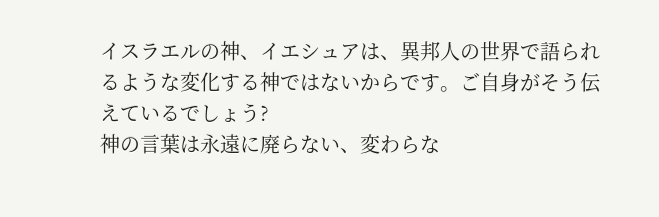イスラエルの神、イエシュアは、異邦人の世界で語られるような変化する神ではないからです。ご自身がそう伝えているでしょう?
神の言葉は永遠に廃らない、変わらな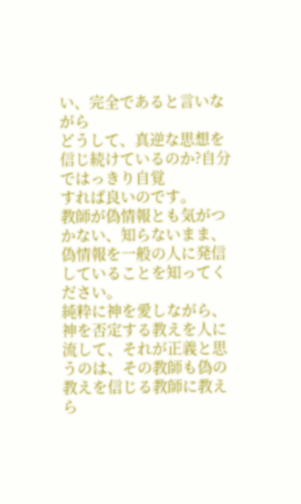い、完全であると言いながら
どうして、真逆な思想を信じ続けているのか?自分ではっきり自覚
すれば良いのです。
教師が偽情報とも気がつかない、知らないまま、偽情報を一般の人に発信していることを知ってください。
純粋に神を愛しながら、神を否定する教えを人に流して、それが正義と思うのは、その教師も偽の教えを信じる教師に教えら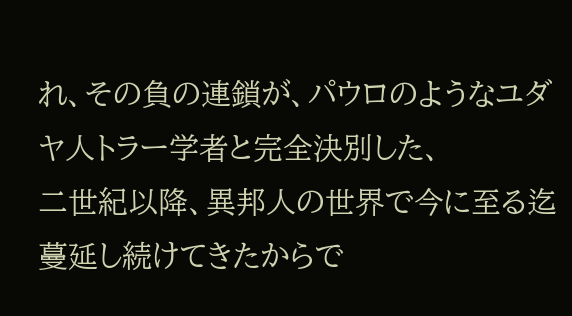れ、その負の連鎖が、パウロのようなユダヤ人トラー学者と完全決別した、
二世紀以降、異邦人の世界で今に至る迄蔓延し続けてきたからで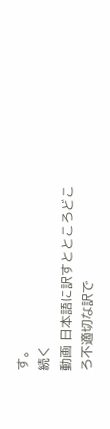す。
続く
動画 日本語に訳すとところどころ不適切な訳で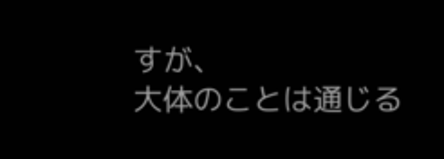すが、
大体のことは通じる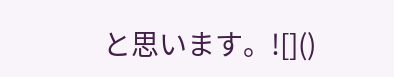と思います。![]()